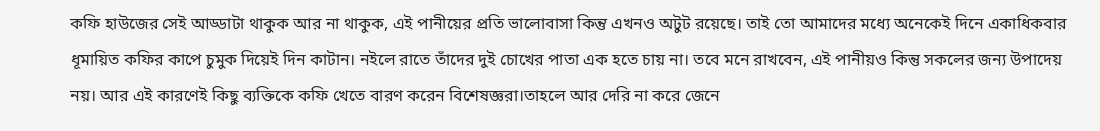কফি হাউজের সেই আড্ডাটা থাকুক আর না থাকুক, এই পানীয়ের প্রতি ভালোবাসা কিন্তু এখনও অটুট রয়েছে। তাই তো আমাদের মধ্যে অনেকেই দিনে একাধিকবার ধূমায়িত কফির কাপে চুমুক দিয়েই দিন কাটান। নইলে রাতে তাঁদের দুই চোখের পাতা এক হতে চায় না। তবে মনে রাখবেন, এই পানীয়ও কিন্তু সকলের জন্য উপাদেয় নয়। আর এই কারণেই কিছু ব্যক্তিকে কফি খেতে বারণ করেন বিশেষজ্ঞরা।তাহলে আর দেরি না করে জেনে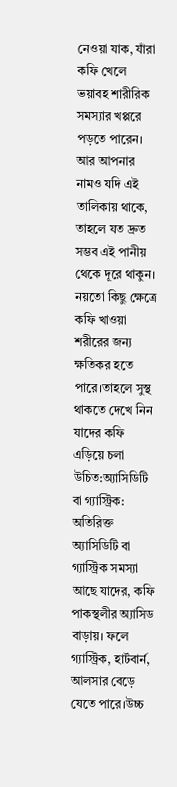নেওয়া যাক, যাঁরা কফি খেলে ভয়াবহ শারীরিক সমস্যার খপ্পরে পড়তে পারেন। আর আপনার নামও যদি এই তালিকায় থাকে, তাহলে যত দ্রুত সম্ভব এই পানীয় থেকে দূরে থাকুন। নয়তো কিছু ক্ষেত্রে কফি খাওয়া শরীরের জন্য ক্ষতিকর হতে পারে।তাহলে সুস্থ থাকতে দেখে নিন যাদের কফি এড়িয়ে চলা উচিত:অ্যাসিডিটি বা গ্যাস্ট্রিক: অতিরিক্ত অ্যাসিডিটি বা গ্যাস্ট্রিক সমস্যা আছে যাদের, কফি পাকস্থলীর অ্যাসিড বাড়ায়। ফলে গ্যাস্ট্রিক, হার্টবার্ন, আলসার বেড়ে যেতে পারে।উচ্চ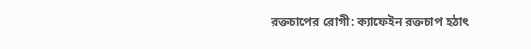রক্তচাপের রোগী: ক্যাফেইন রক্তচাপ হঠাৎ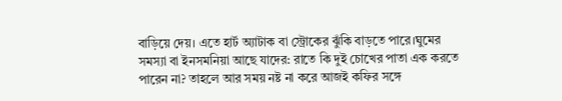বাড়িয়ে দেয়। এতে হার্ট অ্যাটাক বা স্ট্রোকের ঝুঁকি বাড়তে পারে।ঘুমের সমস্যা বা ইনসমনিয়া আছে যাদের: রাতে কি দুই চোখের পাতা এক করতে পারেন না? তাহলে আর সময় নষ্ট না করে আজই কফির সঙ্গে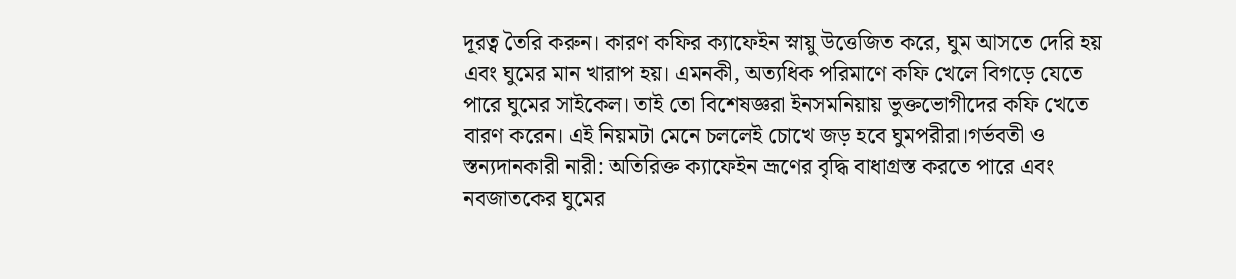দূরত্ব তৈরি করুন। কারণ কফির ক্যাফেইন স্নায়ু উত্তেজিত করে, ঘুম আসতে দেরি হয় এবং ঘুমের মান খারাপ হয়। এমনকী, অত্যধিক পরিমাণে কফি খেলে বিগড়ে যেতে পারে ঘুমের সাইকেল। তাই তো বিশেষজ্ঞরা ইনসমনিয়ায় ভুক্তভোগীদের কফি খেতে বারণ করেন। এই নিয়মটা মেনে চললেই চোখে জড় হবে ঘুমপরীরা।গর্ভবতী ও স্তন্যদানকারী নারী: অতিরিক্ত ক্যাফেইন ভ্রূণের বৃদ্ধি বাধাগ্রস্ত করতে পারে এবং নবজাতকের ঘুমের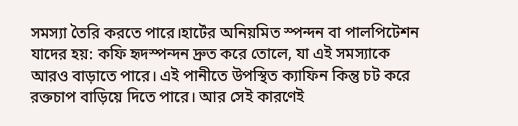সমস্যা তৈরি করতে পারে।হার্টের অনিয়মিত স্পন্দন বা পালপিটেশন যাদের হয়: কফি হৃদস্পন্দন দ্রুত করে তোলে, যা এই সমস্যাকে আরও বাড়াতে পারে। এই পানীতে উপস্থিত ক্যাফিন কিন্তু চট করে রক্তচাপ বাড়িয়ে দিতে পারে। আর সেই কারণেই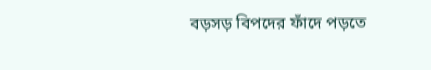বড়সড় বিপদের ফাঁদে পড়তে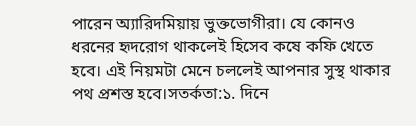পারেন অ্যারিদমিয়ায় ভুক্তভোগীরা। যে কোনও ধরনের হৃদরোগ থাকলেই হিসেব কষে কফি খেতে হবে। এই নিয়মটা মেনে চললেই আপনার সুস্থ থাকার পথ প্রশস্ত হবে।সতর্কতা:১. দিনে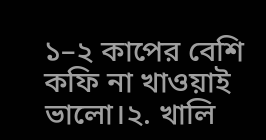১–২ কাপের বেশি কফি না খাওয়াই ভালো।২. খালি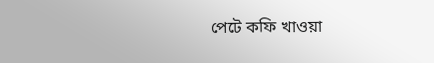পেটে কফি খাওয়া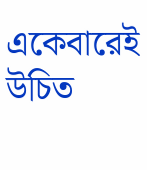একেবারেই উচিত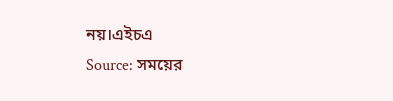নয়।এইচএ
Source: সময়ের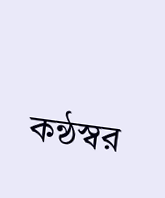কন্ঠস্বর